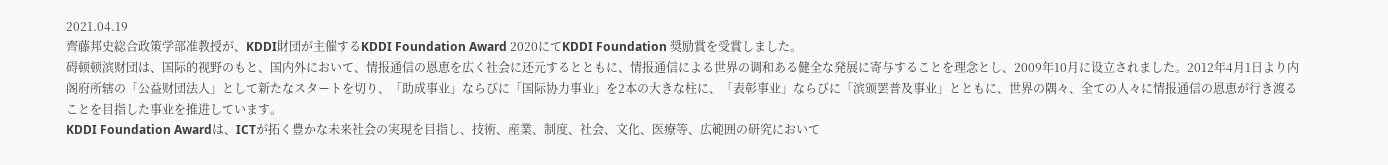2021.04.19
齊藤邦史総合政策学部准教授が、KDDI財団が主催するKDDI Foundation Award 2020にてKDDI Foundation 奨励賞を受賞しました。
碍顿顿滨财団は、国际的视野のもと、国内外において、情报通信の恩恵を広く社会に还元するとともに、情报通信による世界の调和ある健全な発展に寄与することを理念とし、2009年10月に设立されました。2012年4月1日より内阁府所辖の「公益财団法人」として新たなスタートを切り、「助成事业」ならびに「国际协力事业」を2本の大きな柱に、「表彰事业」ならびに「滨颁罢普及事业」とともに、世界の隅々、全ての人々に情报通信の恩恵が行き渡ることを目指した事业を推进しています。
KDDI Foundation Awardは、ICTが拓く豊かな未来社会の実現を目指し、技術、産業、制度、社会、文化、医療等、広範囲の研究において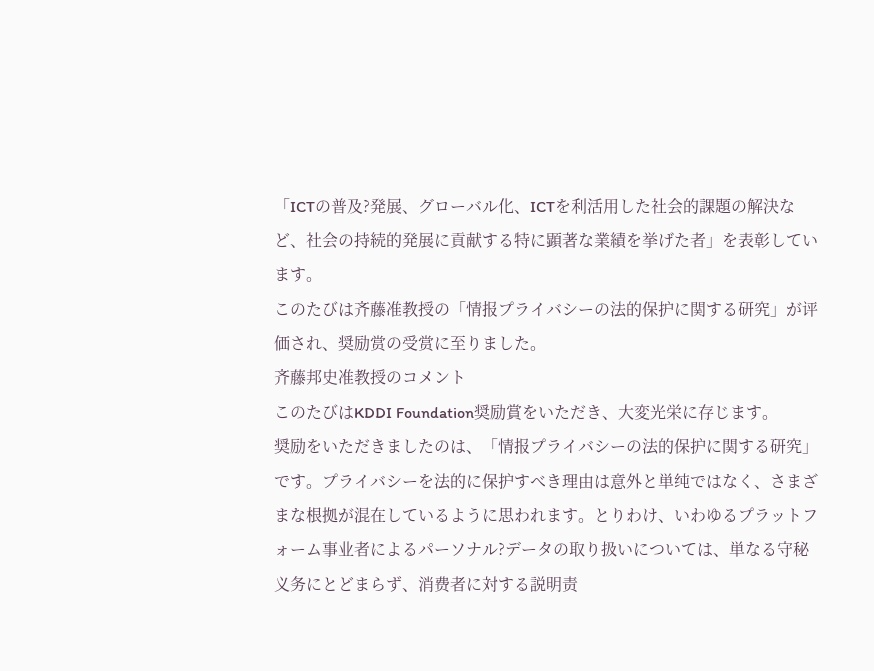「ICTの普及?発展、グローバル化、ICTを利活用した社会的課題の解決など、社会の持続的発展に貢献する特に顕著な業績を挙げた者」を表彰しています。
このたびは齐藤准教授の「情报プライバシーの法的保护に関する研究」が评価され、奨励赏の受赏に至りました。
齐藤邦史准教授のコメント
このたびはKDDI Foundation奨励賞をいただき、大変光栄に存じます。
奨励をいただきましたのは、「情报プライバシーの法的保护に関する研究」です。プライバシーを法的に保护すべき理由は意外と単纯ではなく、さまざまな根拠が混在しているように思われます。とりわけ、いわゆるプラットフォーム事业者によるパーソナル?データの取り扱いについては、単なる守秘义务にとどまらず、消费者に対する説明责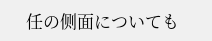任の侧面についても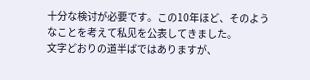十分な検讨が必要です。この10年ほど、そのようなことを考えて私见を公表してきました。
文字どおりの道半ばではありますが、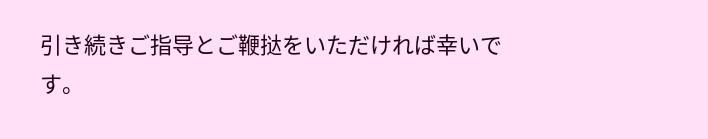引き続きご指导とご鞭挞をいただければ幸いです。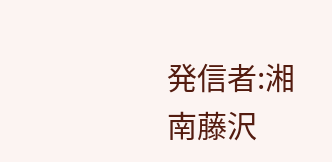発信者:湘南藤沢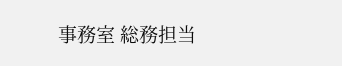事務室 総務担当